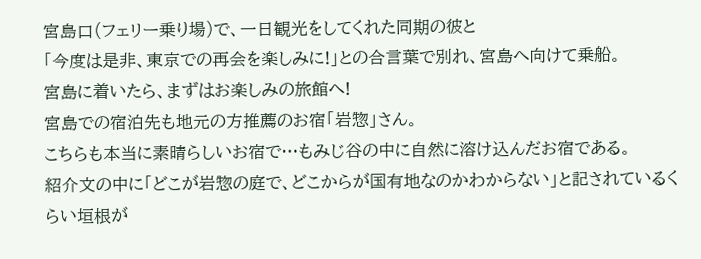宮島口(フェリー乗り場)で、一日観光をしてくれた同期の彼と
「今度は是非、東京での再会を楽しみに!」との合言葉で別れ、宮島へ向けて乗船。
宮島に着いたら、まずはお楽しみの旅館へ!
宮島での宿泊先も地元の方推薦のお宿「岩惣」さん。
こちらも本当に素晴らしいお宿で…もみじ谷の中に自然に溶け込んだお宿である。
紹介文の中に「どこが岩惣の庭で、どこからが国有地なのかわからない」と記されているくらい垣根が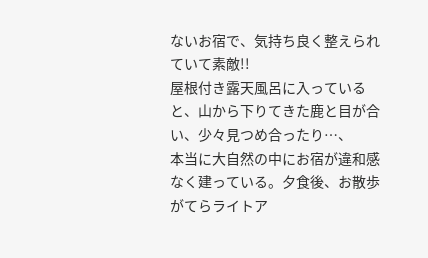ないお宿で、気持ち良く整えられていて素敵!!
屋根付き露天風呂に入っていると、山から下りてきた鹿と目が合い、少々見つめ合ったり…、
本当に大自然の中にお宿が違和感なく建っている。夕食後、お散歩がてらライトア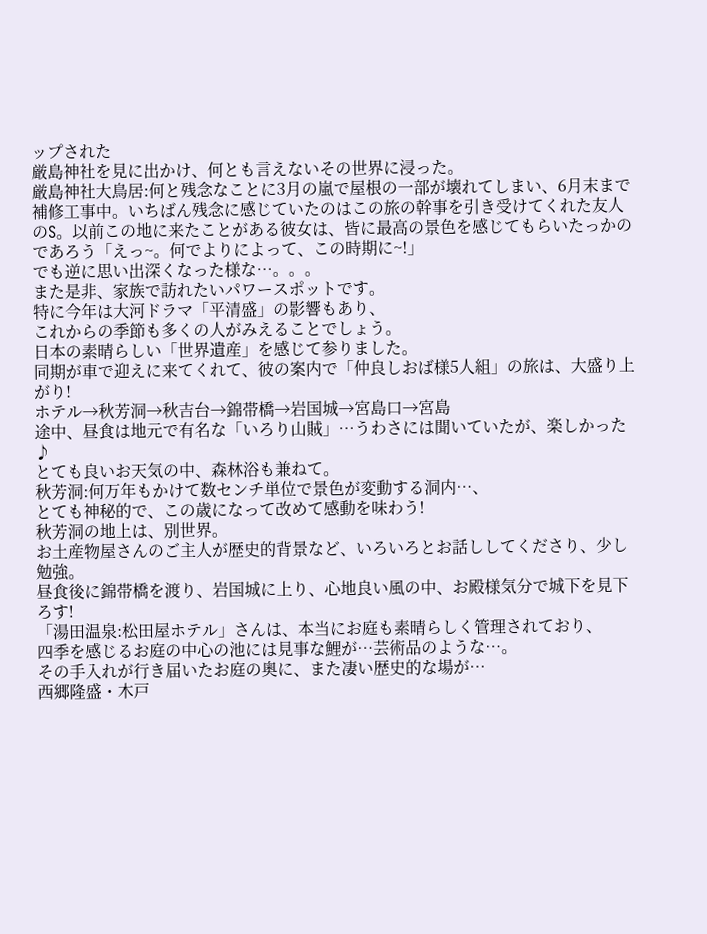ップされた
厳島神社を見に出かけ、何とも言えないその世界に浸った。
厳島神社大鳥居:何と残念なことに3月の嵐で屋根の一部が壊れてしまい、6月末まで補修工事中。いちばん残念に感じていたのはこの旅の幹事を引き受けてくれた友人のS。以前この地に来たことがある彼女は、皆に最高の景色を感じてもらいたっかのであろう「えっ~。何でよりによって、この時期に~!」
でも逆に思い出深くなった様な…。。。
また是非、家族で訪れたいパワースポットです。
特に今年は大河ドラマ「平清盛」の影響もあり、
これからの季節も多くの人がみえることでしょう。
日本の素晴らしい「世界遺産」を感じて参りました。
同期が車で迎えに来てくれて、彼の案内で「仲良しおば様5人組」の旅は、大盛り上がり!
ホテル→秋芳洞→秋吉台→錦帯橋→岩国城→宮島口→宮島
途中、昼食は地元で有名な「いろり山賊」…うわさには聞いていたが、楽しかった♪
とても良いお天気の中、森林浴も兼ねて。
秋芳洞:何万年もかけて数センチ単位で景色が変動する洞内…、
とても神秘的で、この歳になって改めて感動を味わう!
秋芳洞の地上は、別世界。
お土産物屋さんのご主人が歴史的背景など、いろいろとお話ししてくださり、少し勉強。
昼食後に錦帯橋を渡り、岩国城に上り、心地良い風の中、お殿様気分で城下を見下ろす!
「湯田温泉:松田屋ホテル」さんは、本当にお庭も素晴らしく管理されており、
四季を感じるお庭の中心の池には見事な鯉が…芸術品のような…。
その手入れが行き届いたお庭の奥に、また凄い歴史的な場が…
西郷隆盛・木戸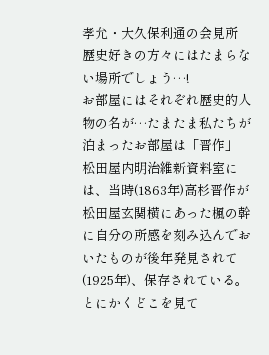孝允・大久保利通の会見所
歴史好きの方々にはたまらない場所でしょう…!
お部屋にはそれぞれ歴史的人物の名が…たまたま私たちが泊まったお部屋は「晋作」
松田屋内明治維新資料室には、当時(1863年)高杉晋作が松田屋玄関横にあった楓の幹に自分の所感を刻み込んでおいたものが後年発見されて(1925年)、保存されている。
とにかくどこを見て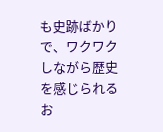も史跡ばかりで、ワクワクしながら歴史を感じられるお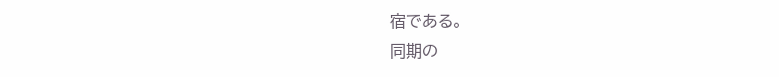宿である。
同期の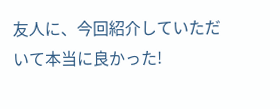友人に、今回紹介していただいて本当に良かった!